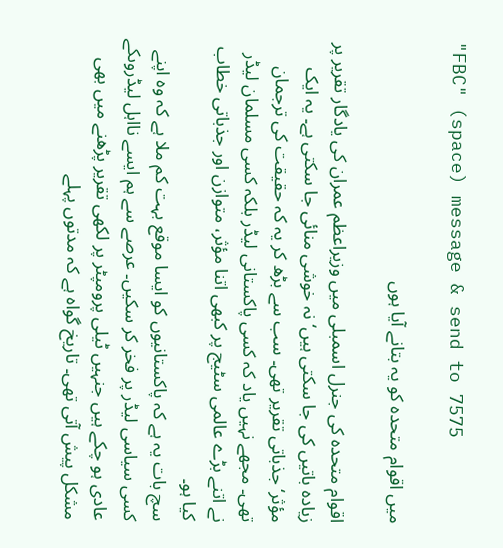"FBC" (space) message & send to 7575

میں اقوام متحدہ کو یہ بتانے آیا ہوں

اقوام متحدہ کی جنرل اسمبلی میں وزیراعظم عمران کی یادگار تقریر پر زیادہ باتیں کی جا سکتی ہیں‘ نہ خوشی منائی جا سکتی ہے۔ یہ ایک مؤثر‘ جذباتی تقریر تھی۔ سب سے بڑھ کر یہ کہ حقیقت کی ترجمان تھی۔ مجھے نہیں یاد کہ کسی پاکستانی لیڈر بلکہ کسی مسلمان لیڈر نے اتنے بڑے عالمی سٹیج پر کبھی اتنا مؤثر، متوازن اور جذباتی خطاب کیا ہو۔
سچ بات یہ ہے کہ پاکستانیوں کو ایسا موقع بہت کم ملا ہے کہ وہ اپنے کسی سیاسی لیڈر پر فخر کر سکیں۔ عرصے سے ہم ایسے نااہل لیڈروںکے عادی ہو چکے ہیں جنہیں ٹیلی پرومپٹر پر لکھی تقریر پڑھنے میں بھی مشکل پیش آتی تھی۔ تاریخ گواہ ہے کہ مدتوں پہلے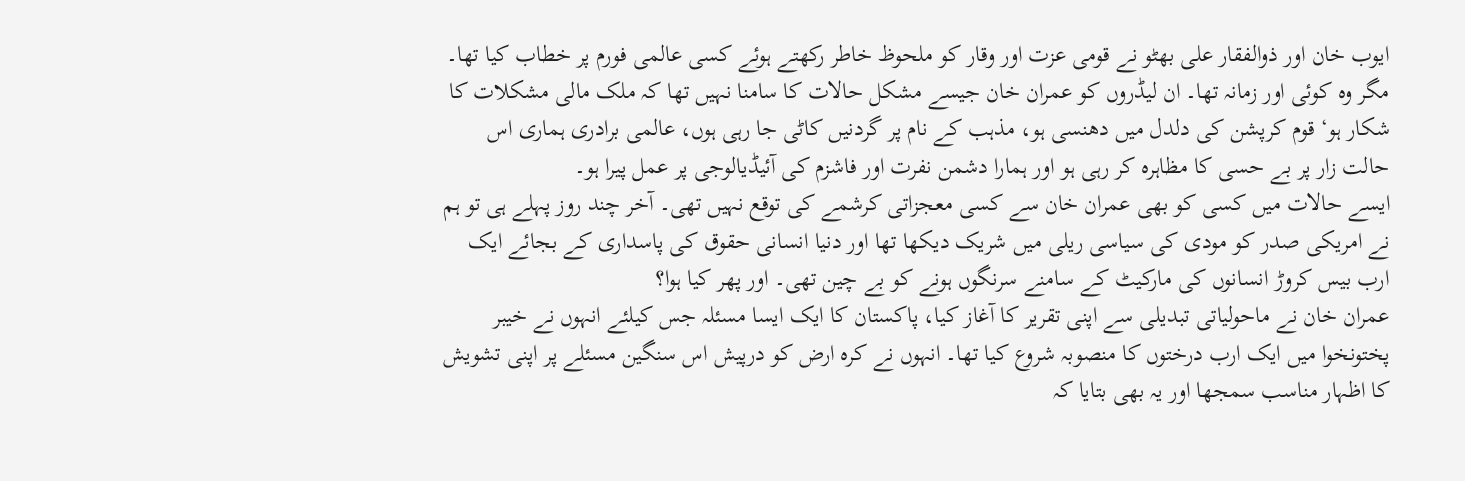ایوب خان اور ذوالفقار علی بھٹو نے قومی عزت اور وقار کو ملحوظ خاطر رکھتے ہوئے کسی عالمی فورم پر خطاب کیا تھا۔ مگر وہ کوئی اور زمانہ تھا۔ ان لیڈروں کو عمران خان جیسے مشکل حالات کا سامنا نہیں تھا کہ ملک مالی مشکلات کا شکار ہو‘ قوم کرپشن کی دلدل میں دھنسی ہو، مذہب کے نام پر گردنیں کاٹی جا رہی ہوں، عالمی برادری ہماری اس حالت زار پر بے حسی کا مظاہرہ کر رہی ہو اور ہمارا دشمن نفرت اور فاشزم کی آئیڈیالوجی پر عمل پیرا ہو۔
ایسے حالات میں کسی کو بھی عمران خان سے کسی معجزاتی کرشمے کی توقع نہیں تھی۔ آخر چند روز پہلے ہی تو ہم نے امریکی صدر کو مودی کی سیاسی ریلی میں شریک دیکھا تھا اور دنیا انسانی حقوق کی پاسداری کے بجائے ایک ارب بیس کروڑ انسانوں کی مارکیٹ کے سامنے سرنگوں ہونے کو بے چین تھی۔ اور پھر کیا ہوا؟
عمران خان نے ماحولیاتی تبدیلی سے اپنی تقریر کا آغاز کیا، پاکستان کا ایک ایسا مسئلہ جس کیلئے انہوں نے خیبر پختونخوا میں ایک ارب درختوں کا منصوبہ شروع کیا تھا۔ انہوں نے کرہ ارض کو درپیش اس سنگین مسئلے پر اپنی تشویش کا اظہار مناسب سمجھا اور یہ بھی بتایا کہ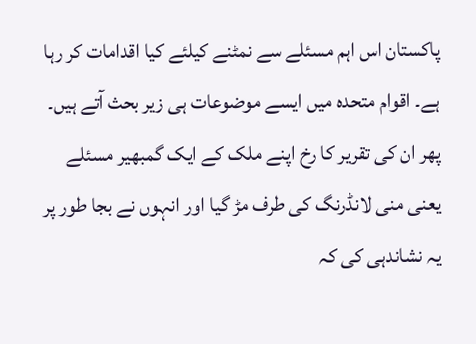پاکستان اس اہم مسئلے سے نمٹنے کیلئے کیا اقدامات کر رہا ہے۔ اقوام متحدہ میں ایسے موضوعات ہی زیر بحث آتے ہیں۔
پھر ان کی تقریر کا رخ اپنے ملک کے ایک گمبھیر مسئلے یعنی منی لانڈرنگ کی طرف مڑ گیا اور انہوں نے بجا طور پر یہ نشاندہی کی کہ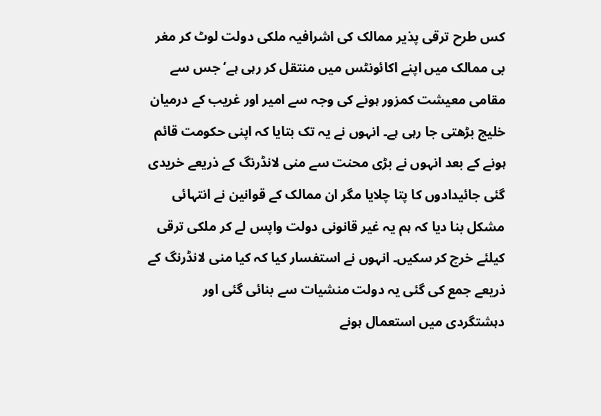کس طرح ترقی پذیر ممالک کی اشرافیہ ملکی دولت لوٹ کر مغر بی ممالک میں اپنے اکائونٹس میں منتقل کر رہی ہے‘ جس سے مقامی معیشت کمزور ہونے کی وجہ سے امیر اور غریب کے درمیان خلیج بڑھتی جا رہی ہے۔ انہوں نے یہ تک بتایا کہ اپنی حکومت قائم ہونے کے بعد انہوں نے بڑی محنت سے منی لانڈرنگ کے ذریعے خریدی گئی جائیدادوں کا پتا چلایا مگر ان ممالک کے قوانین نے انتہائی مشکل بنا دیا کہ ہم یہ غیر قانونی دولت واپس لے کر ملکی ترقی کیلئے خرچ کر سکیں۔ انہوں نے استفسار کیا کہ کیا منی لانڈرنگ کے ذریعے جمع کی گئی یہ دولت منشیات سے بنائی گئی اور دہشتگردی میں استعمال ہونے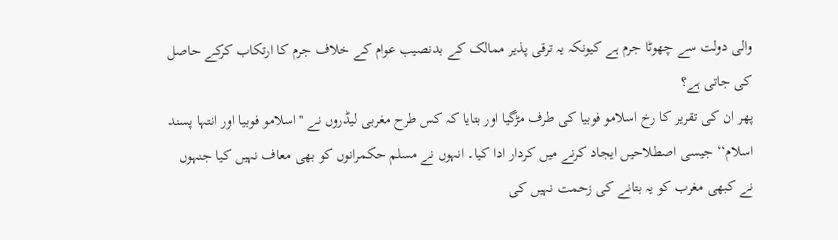والی دولت سے چھوٹا جرم ہے کیونکہ یہ ترقی پذیر ممالک کے بدنصیب عوام کے خلاف جرم کا ارتکاب کرکے حاصل کی جاتی ہے؟
پھر ان کی تقریر کا رخ اسلامو فوبیا کی طرف مڑگیا اور بتایا کہ کس طرح مغربی لیڈروں نے ''اسلامو فوبیا اور انتہا پسند اسلام‘‘ جیسی اصطلاحیں ایجاد کرنے میں کردار ادا کیا۔ انہوں نے مسلم حکمرانوں کو بھی معاف نہیں کیا جنہوں نے کبھی مغرب کو یہ بتانے کی زحمت نہیں کی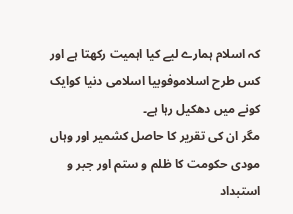کہ اسلام ہمارے لیے کیا اہمیت رکھتا ہے اور کس طرح اسلاموفوبیا اسلامی دنیا کوایک کونے میں دھکیل رہا ہے۔
مگر ان کی تقریر کا حاصل کشمیر اور وہاں مودی حکومت کا ظلم و ستم اور جبر و استبداد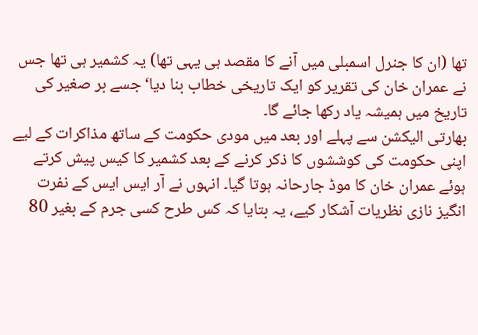تھا (ان کا جنرل اسمبلی میں آنے کا مقصد ہی یہی تھا) یہ کشمیر ہی تھا جس نے عمران خان کی تقریر کو ایک تاریخی خطاب بنا دیا‘ جسے بر صغیر کی تاریخ میں ہمیشہ یاد رکھا جائے گا۔
بھارتی الیکشن سے پہلے اور بعد میں مودی حکومت کے ساتھ مذاکرات کے لیے اپنی حکومت کی کوششوں کا ذکر کرنے کے بعد کشمیر کا کیس پیش کرتے ہوئے عمران خان کا موڈ جارحانہ ہوتا گیا۔ انہوں نے آر ایس ایس کے نفرت انگیز نازی نظریات آشکار کیے، یہ بتایا کہ کس طرح کسی جرم کے بغیر 80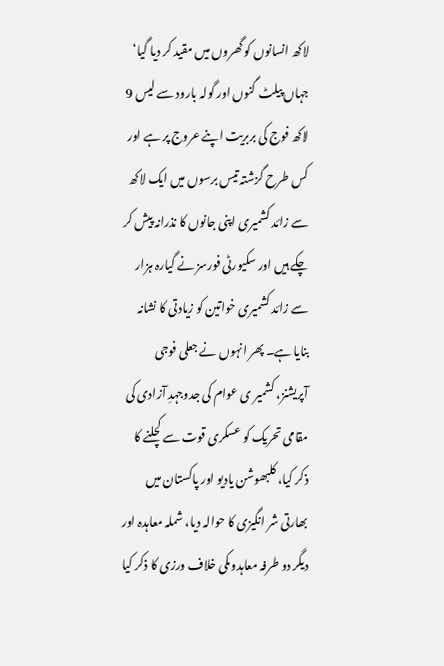لاکھ انسانوں کو گھروں میں مقید کر دیا گیا‘ جہاں پیلٹ گنوں اور گولہ بارود سے لیس 9 لاکھ فوج کی بربریت اپنے عروج پر ہے اور کس طرح گزشتہ تیس برسوں میں ایک لاکھ سے زائد کشمیری اپنی جانوں کا نذرانہ پیش کر چکے ہیں اور سکیورٹی فورسز نے گیارہ ہزار سے زائد کشمیری خواتین کو زیادتی کا نشانہ بنایا ہے۔ پھر انہوں نے جعلی فوجی آپریشنز، کشمیر ی عوام کی جدوجہدِ آزادی کی مقامی تحریک کو عسکری قوت سے کچلنے کا ذکر کیا، کلبھوشن یادیو اور پاکستان میں بھارتی شر انگیزی کا حوالہ دیا، شملہ معاہدہ اور دیگر دو طرفہ معاہدوںکی خلاف ورزی کا ذکر کیا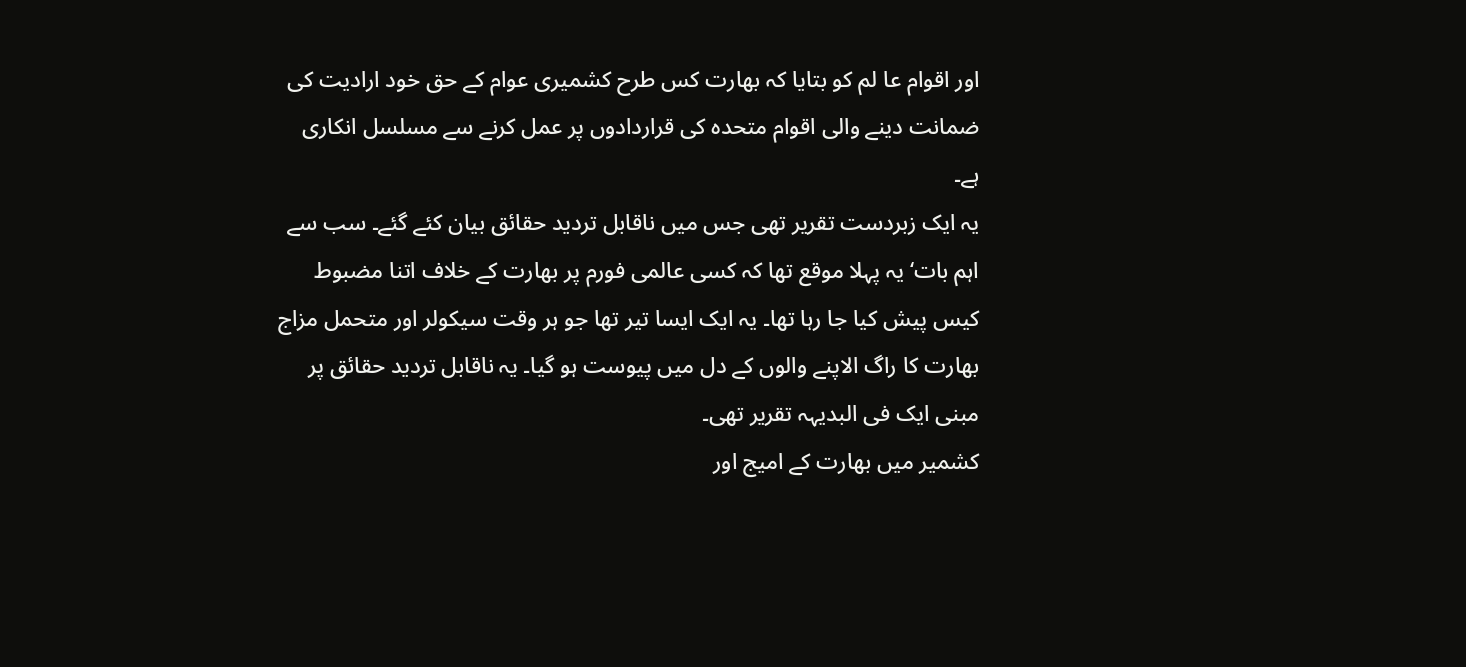اور اقوام عا لم کو بتایا کہ بھارت کس طرح کشمیری عوام کے حق خود ارادیت کی ضمانت دینے والی اقوام متحدہ کی قراردادوں پر عمل کرنے سے مسلسل انکاری ہے۔
یہ ایک زبردست تقریر تھی جس میں ناقابل تردید حقائق بیان کئے گئے۔ سب سے اہم بات‘ یہ پہلا موقع تھا کہ کسی عالمی فورم پر بھارت کے خلاف اتنا مضبوط کیس پیش کیا جا رہا تھا۔ یہ ایک ایسا تیر تھا جو ہر وقت سیکولر اور متحمل مزاج بھارت کا راگ الاپنے والوں کے دل میں پیوست ہو گیا۔ یہ ناقابل تردید حقائق پر مبنی ایک فی البدیہہ تقریر تھی۔
کشمیر میں بھارت کے امیج اور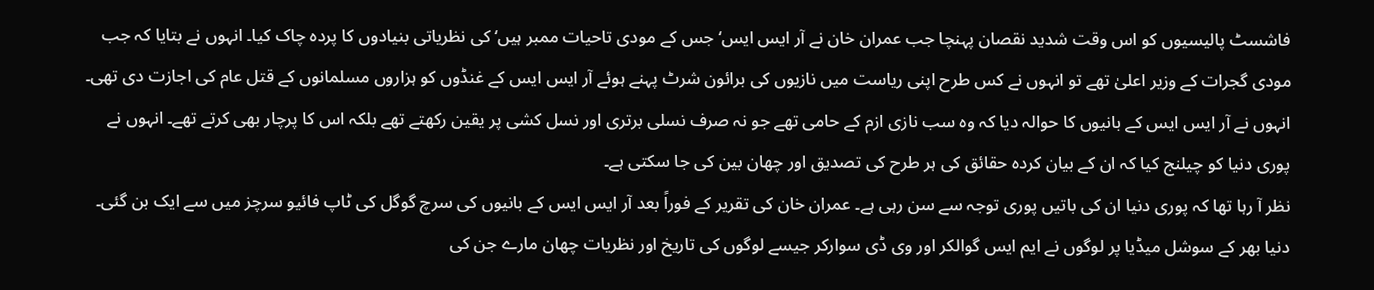فاشسٹ پالیسیوں کو اس وقت شدید نقصان پہنچا جب عمران خان نے آر ایس ایس‘ جس کے مودی تاحیات ممبر ہیں‘ کی نظریاتی بنیادوں کا پردہ چاک کیا۔ انہوں نے بتایا کہ جب مودی گجرات کے وزیر اعلیٰ تھے تو انہوں نے کس طرح اپنی ریاست میں نازیوں کی برائون شرٹ پہنے ہوئے آر ایس ایس کے غنڈوں کو ہزاروں مسلمانوں کے قتل عام کی اجازت دی تھی۔ انہوں نے آر ایس ایس کے بانیوں کا حوالہ دیا کہ وہ سب نازی ازم کے حامی تھے جو نہ صرف نسلی برتری اور نسل کشی پر یقین رکھتے تھے بلکہ اس کا پرچار بھی کرتے تھے۔ انہوں نے پوری دنیا کو چیلنج کیا کہ ان کے بیان کردہ حقائق کی ہر طرح کی تصدیق اور چھان بین کی جا سکتی ہے۔
نظر آ رہا تھا کہ پوری دنیا ان کی باتیں پوری توجہ سے سن رہی ہے۔ عمران خان کی تقریر کے فوراً بعد آر ایس ایس کے بانیوں کی سرچ گوگل کی ٹاپ فائیو سرچز میں سے ایک بن گئی۔ دنیا بھر کے سوشل میڈیا پر لوگوں نے ایم ایس گوالکر اور وی ڈی سوارکر جیسے لوگوں کی تاریخ اور نظریات چھان مارے جن کی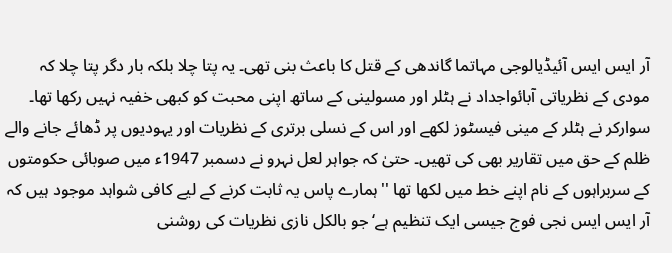آر ایس ایس آئیڈیالوجی مہاتما گاندھی کے قتل کا باعث بنی تھی۔ یہ پتا چلا بلکہ بار دگر پتا چلا کہ مودی کے نظریاتی آبائواجداد نے ہٹلر اور مسولینی کے ساتھ اپنی محبت کو کبھی خفیہ نہیں رکھا تھا۔ سوارکر نے ہٹلر کے مینی فیسٹوز لکھے اور اس کے نسلی برتری کے نظریات اور یہودیوں پر ڈھائے جانے والے ظلم کے حق میں تقاریر بھی کی تھیں۔ حتیٰ کہ جواہر لعل نہرو نے دسمبر 1947ء میں صوبائی حکومتوں کے سربراہوں کے نام اپنے خط میں لکھا تھا ''ہمارے پاس یہ ثابت کرنے کے لیے کافی شواہد موجود ہیں کہ آر ایس ایس نجی فوج جیسی ایک تنظیم ہے‘ جو بالکل نازی نظریات کی روشنی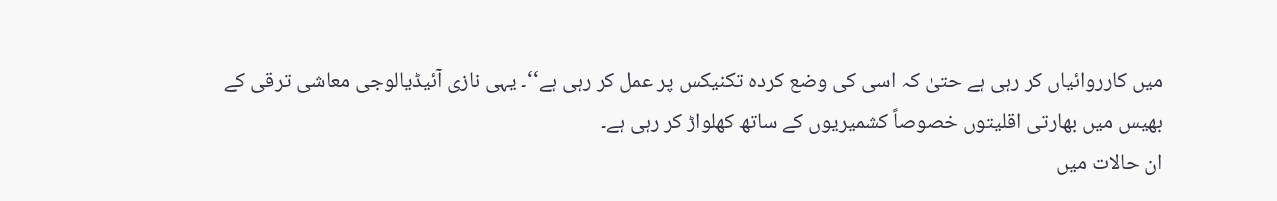میں کارروائیاں کر رہی ہے حتیٰ کہ اسی کی وضع کردہ تکنیکس پر عمل کر رہی ہے‘‘۔ یہی نازی آئیڈیالوجی معاشی ترقی کے بھیس میں بھارتی اقلیتوں خصوصاً کشمیریوں کے ساتھ کھلواڑ کر رہی ہے۔
ان حالات میں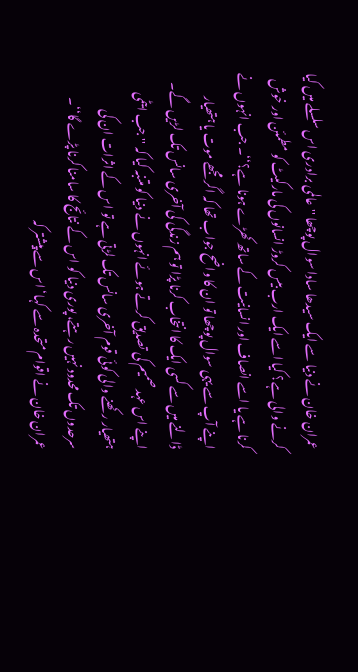عمران خان نے دنیا سے ایک سیدھا سادا سوال پوچھا ''عالمی برادری اس سلسلے میں کیا کرنے والی ہے؟ کیا اسے ایک ارب بیس کروڑ انسانوں کی مارکیٹ کو مطمئن اور خوش کرنا ہے یا اسے انصاف اور انسانیت کے ساتھ کھڑے ہونا ہے؟‘‘۔ جب انہوں نے اپنے آپ سے یہی سوال پوچھا تو ان کا واضح جواب تھا کہ اگر مجھے موت یا ہتھیار ڈالنے میں سے کسی ایک کا انتخاب کرنا پڑا تو ہم زندگی کی آخری سانس تک لڑیں گے۔ اپنے اس عہد صمیم کی تصدیق کرتے ہوئے انہوں نے دنیا کو متنبہ کیا کہ ''جب ایٹمی ہتھیار رکھنے والی کوئی قوم آخری سانس تک لڑتی ہے تو اس کے اثرات ان کی سرحدوں تک محدود نہیں رہتے، پوری دنیا کو اس کے نتائج کا سامنا کرنا پڑے گا‘‘۔
عمران خان نے اقوام متحدہ سے کہا‘ اس سے پیشتر کہ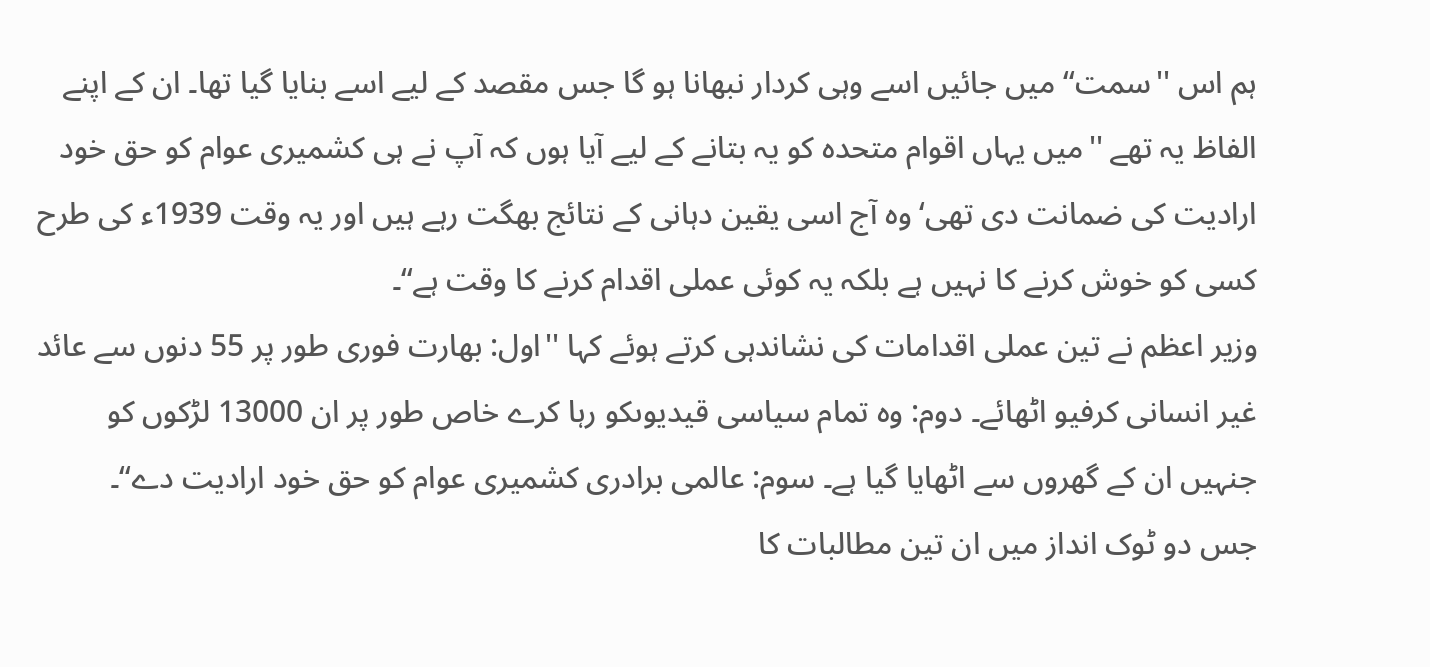ہم اس ''سمت‘‘ میں جائیں اسے وہی کردار نبھانا ہو گا جس مقصد کے لیے اسے بنایا گیا تھا۔ ان کے اپنے الفاظ یہ تھے ''میں یہاں اقوام متحدہ کو یہ بتانے کے لیے آیا ہوں کہ آپ نے ہی کشمیری عوام کو حق خود ارادیت کی ضمانت دی تھی‘ وہ آج اسی یقین دہانی کے نتائج بھگت رہے ہیں اور یہ وقت 1939ء کی طرح کسی کو خوش کرنے کا نہیں ہے بلکہ یہ کوئی عملی اقدام کرنے کا وقت ہے‘‘۔
وزیر اعظم نے تین عملی اقدامات کی نشاندہی کرتے ہوئے کہا ''اول: بھارت فوری طور پر 55 دنوں سے عائد غیر انسانی کرفیو اٹھائے۔ دوم: وہ تمام سیاسی قیدیوںکو رہا کرے خاص طور پر ان 13000 لڑکوں کو جنہیں ان کے گھروں سے اٹھایا گیا ہے۔ سوم: عالمی برادری کشمیری عوام کو حق خود ارادیت دے‘‘۔
جس دو ٹوک انداز میں ان تین مطالبات کا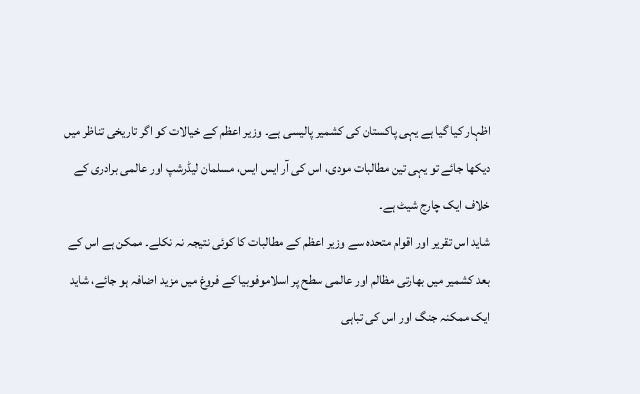اظہار کیا گیا ہے یہی پاکستان کی کشمیر پالیسی ہے۔ وزیر اعظم کے خیالات کو اگر تاریخی تناظر میں دیکھا جائے تو یہی تین مطالبات مودی، اس کی آر ایس ایس، مسلمان لیڈرشپ اور عالمی برادری کے خلاف ایک چارج شیٹ ہے۔
شاید اس تقریر اور اقوام متحدہ سے وزیر اعظم کے مطالبات کا کوئی نتیجہ نہ نکلے۔ ممکن ہے اس کے بعد کشمیر میں بھارتی مظالم اور عالمی سطح پر اسلاموفوبیا کے فروغ میں مزید اضافہ ہو جائے، شاید ایک ممکنہ جنگ اور اس کی تباہی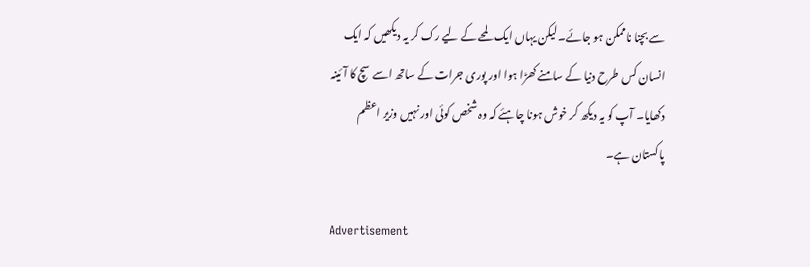سے بچنا ناممکن ہو جائے۔ لیکن یہاں ایک لمحے کے لیے رک کر یہ دیکھیں کہ ایک انسان کس طرح دنیا کے سامنے کھڑا ہوا اور پوری جرات کے ساتھ اسے سچ کا آئینہ دکھایا۔ آپ کو یہ دیکھ کر خوش ہونا چاہئے کہ وہ شخص کوئی اور نہیں وزیر اعظم پاکستان ہے۔

Advertisement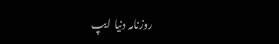روزنامہ دنیا ایپ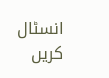انسٹال کریں